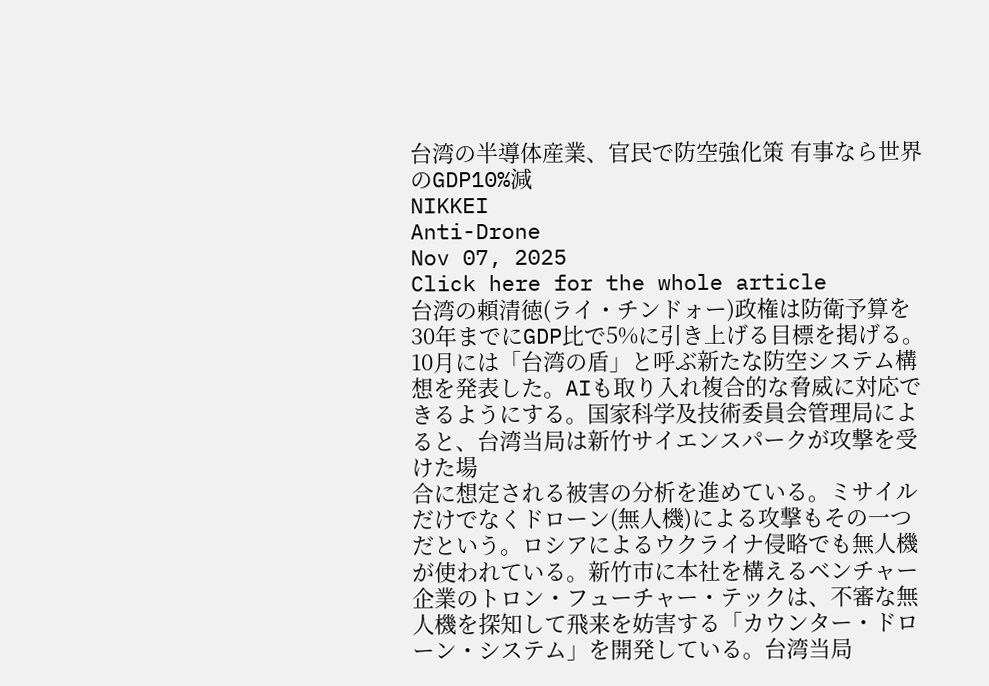台湾の半導体産業、官民で防空強化策 有事なら世界のGDP10%減
NIKKEI
Anti-Drone
Nov 07, 2025
Click here for the whole article
台湾の頼清徳(ライ・チンドォー)政権は防衛予算を30年までにGDP⽐で5%に引き上げる⽬標を掲げる。10⽉には「台湾の盾」と呼ぶ新たな防空システム構想を発表した。AIも取り⼊れ複合的な脅威に対応できるようにする。国家科学及技術委員会管理局によると、台湾当局は新⽵サイエンスパークが攻撃を受けた場
合に想定される被害の分析を進めている。ミサイルだけでなくドローン(無⼈機)による攻撃もその⼀つだという。ロシアによるウクライナ侵略でも無⼈機が使われている。新⽵市に本社を構えるベンチャー企業のトロン・フューチャー・テックは、不審な無⼈機を探知して⾶来を妨害する「カウンター・ドローン・システム」を開発している。台湾当局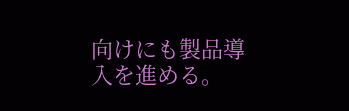向けにも製品導⼊を進める。